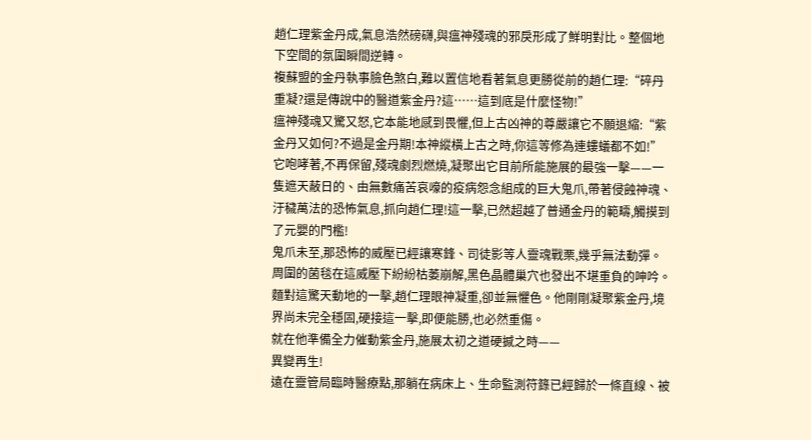趙仁理紫金丹成,氣息浩然磅礴,與瘟神殘魂的邪戾形成了鮮明對比。整個地下空間的氛圍瞬間逆轉。
複蘇盟的金丹執事臉色煞白,難以置信地看著氣息更勝從前的趙仁理:“碎丹重凝?還是傳說中的醫道紫金丹?這……這到底是什麼怪物!”
瘟神殘魂又驚又怒,它本能地感到畏懼,但上古凶神的尊嚴讓它不願退縮:“紫金丹又如何?不過是金丹期!本神縱橫上古之時,你這等修為連螻蟻都不如!”
它咆哮著,不再保留,殘魂劇烈燃燒,凝聚出它目前所能施展的最強一擊——一隻遮天蔽日的、由無數痛苦哀嚎的疫病怨念組成的巨大鬼爪,帶著侵蝕神魂、汙穢萬法的恐怖氣息,抓向趙仁理!這一擊,已然超越了普通金丹的範疇,觸摸到了元嬰的門檻!
鬼爪未至,那恐怖的威壓已經讓寒鋒、司徒影等人靈魂戰栗,幾乎無法動彈。周圍的菌毯在這威壓下紛紛枯萎崩解,黑色晶體巢穴也發出不堪重負的呻吟。
麵對這驚天動地的一擊,趙仁理眼神凝重,卻並無懼色。他剛剛凝聚紫金丹,境界尚未完全穩固,硬接這一擊,即便能勝,也必然重傷。
就在他準備全力催動紫金丹,施展太初之道硬撼之時——
異變再生!
遠在靈管局臨時醫療點,那躺在病床上、生命監測符籙已經歸於一條直線、被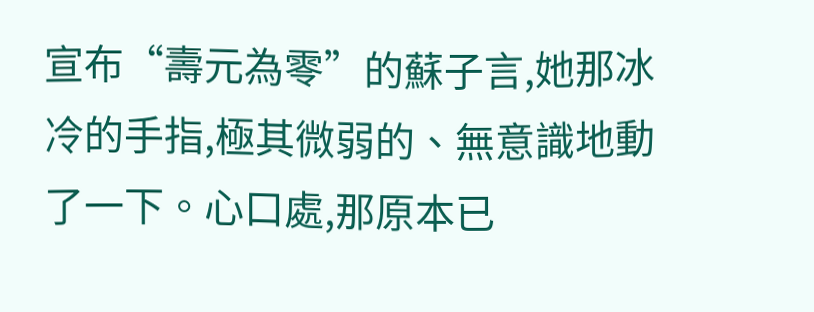宣布“壽元為零”的蘇子言,她那冰冷的手指,極其微弱的、無意識地動了一下。心口處,那原本已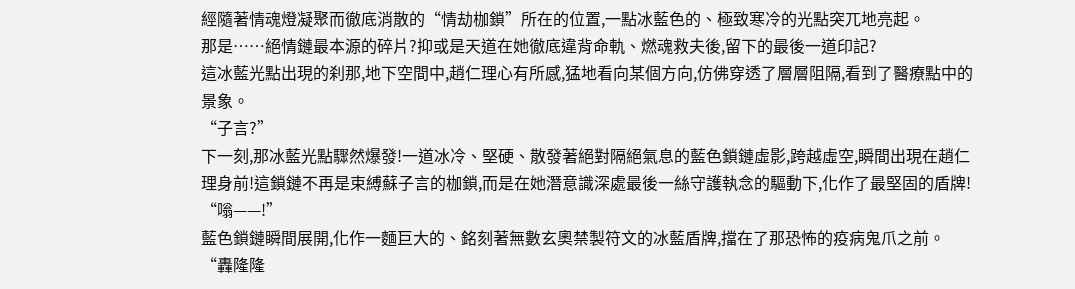經隨著情魂燈凝聚而徹底消散的“情劫枷鎖”所在的位置,一點冰藍色的、極致寒冷的光點突兀地亮起。
那是……絕情鏈最本源的碎片?抑或是天道在她徹底違背命軌、燃魂救夫後,留下的最後一道印記?
這冰藍光點出現的刹那,地下空間中,趙仁理心有所感,猛地看向某個方向,仿佛穿透了層層阻隔,看到了醫療點中的景象。
“子言?”
下一刻,那冰藍光點驟然爆發!一道冰冷、堅硬、散發著絕對隔絕氣息的藍色鎖鏈虛影,跨越虛空,瞬間出現在趙仁理身前!這鎖鏈不再是束縛蘇子言的枷鎖,而是在她潛意識深處最後一絲守護執念的驅動下,化作了最堅固的盾牌!
“嗡——!”
藍色鎖鏈瞬間展開,化作一麵巨大的、銘刻著無數玄奧禁製符文的冰藍盾牌,擋在了那恐怖的疫病鬼爪之前。
“轟隆隆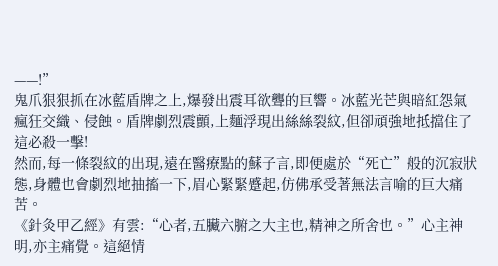——!”
鬼爪狠狠抓在冰藍盾牌之上,爆發出震耳欲聾的巨響。冰藍光芒與暗紅怨氣瘋狂交織、侵蝕。盾牌劇烈震顫,上麵浮現出絲絲裂紋,但卻頑強地抵擋住了這必殺一擊!
然而,每一條裂紋的出現,遠在醫療點的蘇子言,即便處於“死亡”般的沉寂狀態,身體也會劇烈地抽搐一下,眉心緊緊蹙起,仿佛承受著無法言喻的巨大痛苦。
《針灸甲乙經》有雲:“心者,五臟六腑之大主也,精神之所舍也。”心主神明,亦主痛覺。這絕情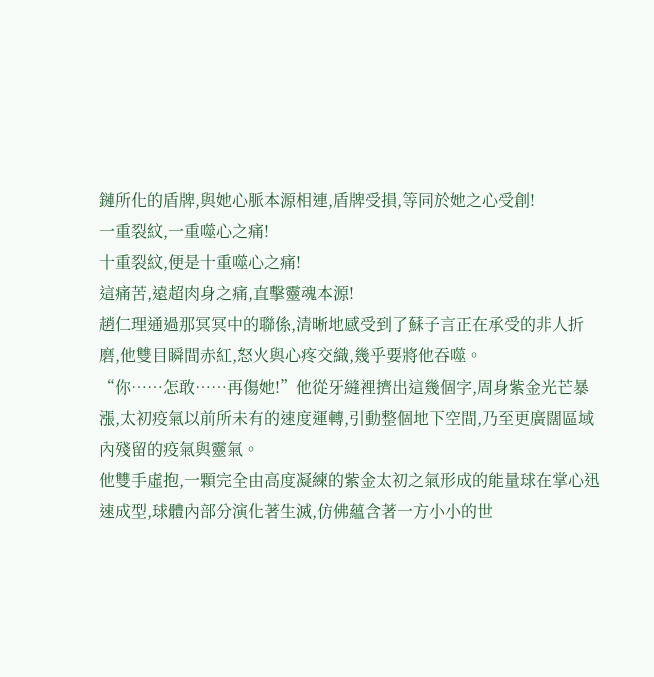鏈所化的盾牌,與她心脈本源相連,盾牌受損,等同於她之心受創!
一重裂紋,一重噬心之痛!
十重裂紋,便是十重噬心之痛!
這痛苦,遠超肉身之痛,直擊靈魂本源!
趙仁理通過那冥冥中的聯係,清晰地感受到了蘇子言正在承受的非人折磨,他雙目瞬間赤紅,怒火與心疼交織,幾乎要將他吞噬。
“你……怎敢……再傷她!”他從牙縫裡擠出這幾個字,周身紫金光芒暴漲,太初疫氣以前所未有的速度運轉,引動整個地下空間,乃至更廣闊區域內殘留的疫氣與靈氣。
他雙手虛抱,一顆完全由高度凝練的紫金太初之氣形成的能量球在掌心迅速成型,球體內部分演化著生滅,仿佛蘊含著一方小小的世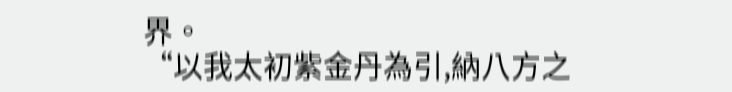界。
“以我太初紫金丹為引,納八方之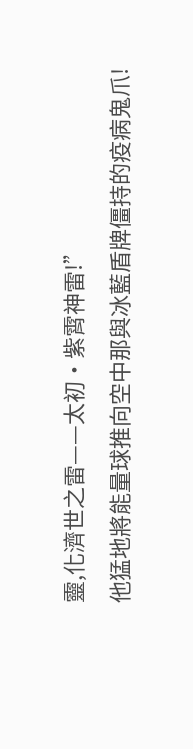靈,化濟世之雷——太初·紫霄神雷!”
他猛地將能量球推向空中那與冰藍盾牌僵持的疫病鬼爪!